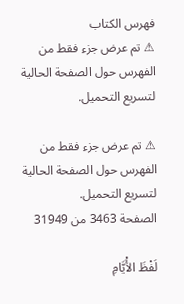فهرس الكتاب
⚠ تم عرض جزء فقط من الفهرس حول الصفحة الحالية لتسريع التحميل.

⚠ تم عرض جزء فقط من الفهرس حول الصفحة الحالية لتسريع التحميل.
الصفحة 3463 من 31949

لَفْظَ الأَْيَّامِ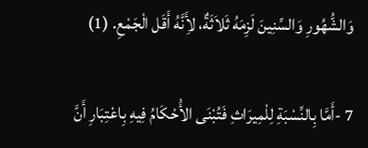وَالشُّهُورِ وَالسِّنِينَ لَزِمَهُ ثَلاَثَةٌ، لأَِنَّهُ أَقَل الْجَمْعِ. (1)

7 -أَمَّا بِالنِّسْبَةِ لِلْمِيرَاثِ فَتُبْنَى الأَْحْكَامُ فِيهِ بِاعْتِبَارِ أَنَّ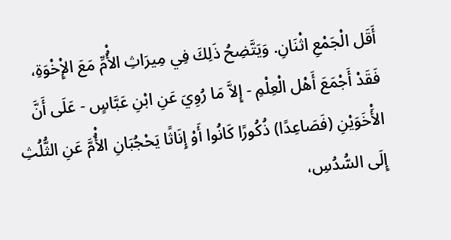أَقَل الْجَمْعِ اثْنَانِ. وَيَتَّضِحُ ذَلِكَ فِي مِيرَاثِ الأُْمِّ مَعَ الإِْخْوَةِ، فَقَدْ أَجْمَعَ أَهْل الْعِلْمِ - إِلاَّ مَا رُوِيَ عَنِ ابْنِ عَبَّاسٍ - عَلَى أَنَّ الأَْخَوَيْنِ (فَصَاعِدًا) ذُكُورًا كَانُوا أَوْ إِنَاثًا يَحْجُبَانِ الأُْمَّ عَنِ الثُّلُثِ إِلَى السُّدُسِ،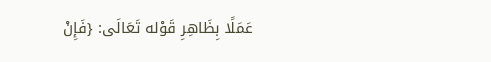عَمَلًا بِظَاهِرِ قَوْله تَعَالَى: {فَإِنْ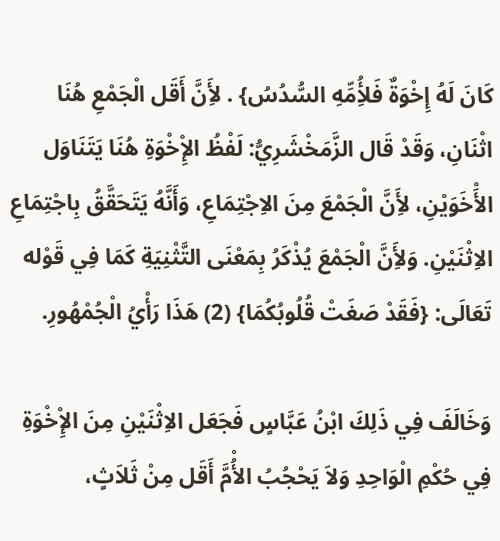كَانَ لَهُ إِخْوَةٌ فَلأُِمِّهِ السُّدُسُ} . لأَِنَّ أَقَل الْجَمْعِ هُنَا اثْنَانِ، وَقَدْ قَال الزَّمَخْشَرِيُّ: لَفْظُ الإِْخْوَةِ هُنَا يَتَنَاوَل الأَْخَوَيْنِ، لأَِنَّ الْجَمْعَ مِنَ الاِجْتِمَاعِ، وَأَنَّهُ يَتَحَقَّقُ بِاجْتِمَاعِ الاِثْنَيْنِ. وَلأَِنَّ الْجَمْعَ يُذْكَرُ بِمَعْنَى التَّثْنِيَةِ كَمَا فِي قَوْله تَعَالَى: {فَقَدْ صَغَتْ قُلُوبُكُمَا} (2) هَذَا رَأْيُ الْجُمْهُورِ.

وَخَالَفَ فِي ذَلِكَ ابْنُ عَبَّاسٍ فَجَعَل الاِثْنَيْنِ مِنَ الإِْخْوَةِ فِي حُكْمِ الْوَاحِدِ وَلاَ يَحْجُبُ الأُْمَّ أَقَل مِنْ ثَلاَثٍ،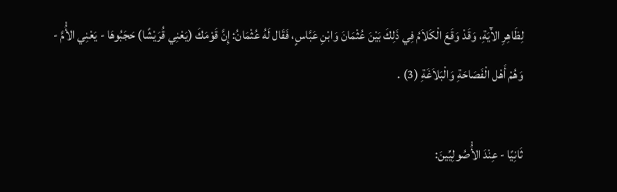لِظَاهِرِ الآْيَةِ، وَقَدْ وَقَعَ الْكَلاَمُ فِي ذَلِكَ بَيْنَ عُثْمَانَ وَابْنِ عَبَّاسٍ، فَقَال لَهُ عُثْمَانُ: إِنَّ قَوْمَكَ (يَعْنِي قُرَيْشًا) حَجَبُوهَا - يَعْنِي الأُْمَّ - وَهُمْ أَهْل الْفَصَاحَةِ وَالْبَلاَغَةِ (3) .

ثَانِيًا - عِنْدَ الأُْصُولِيِّينَ: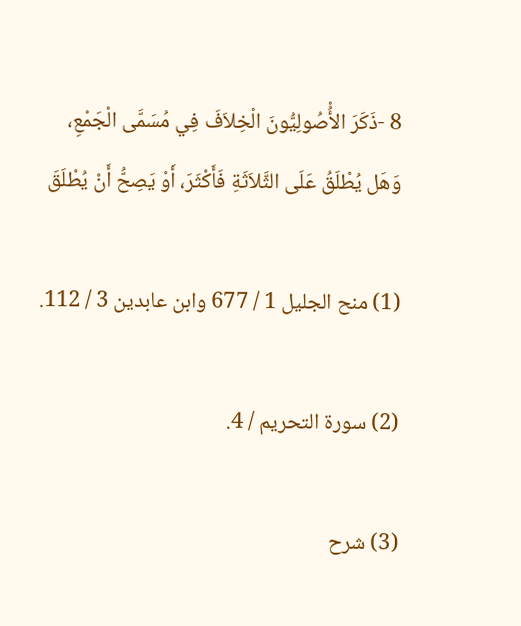8 -ذَكَرَ الأُْصُولِيُّونَ الْخِلاَفَ فِي مُسَمَّى الْجَمْعِ، وَهَل يُطْلَقُ عَلَى الثَّلاَثَةِ فَأَكْثَرَ، أَوْ يَصِحُّ أَنْ يُطْلَقَ

(1) منح الجليل 1 / 677 وابن عابدين 3 / 112.

(2) سورة التحريم / 4.

(3) شرح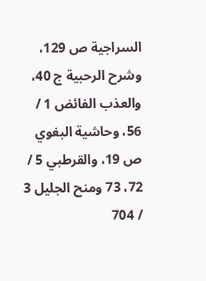السراجية ص 129، وشرح الرحبية ج 40، والعذب الفائض 1 / 56، وحاشية البغوي ص 19، والقرطبي 5 / 72، 73 ومنح الجليل 3 / 704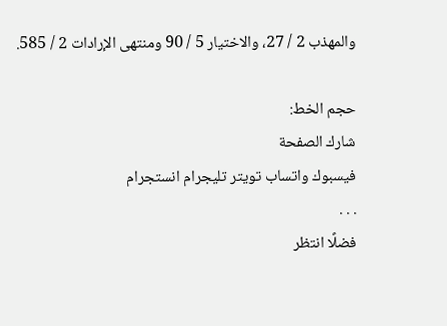والمهذب 2 / 27، والاختيار 5 / 90 ومنتهى الإرادات 2 / 585.

حجم الخط:
شارك الصفحة
فيسبوك واتساب تويتر تليجرام انستجرام
. . .
فضلًا انتظر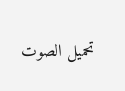تحميل الصوت